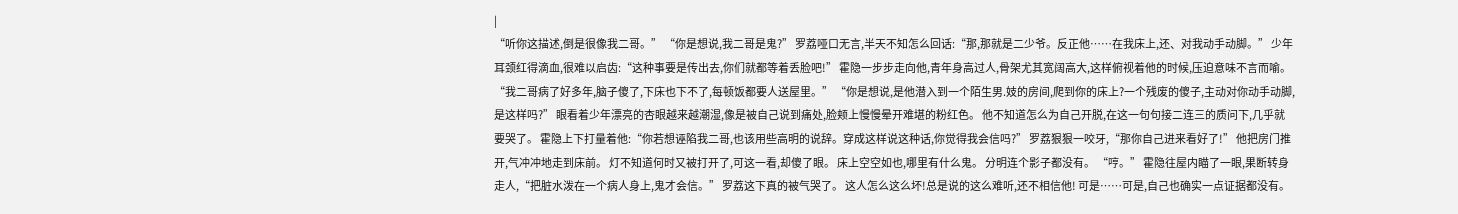|
“听你这描述,倒是很像我二哥。” “你是想说,我二哥是鬼?” 罗荔哑口无言,半天不知怎么回话:“那,那就是二少爷。反正他……在我床上,还、对我动手动脚。” 少年耳颈红得滴血,很难以启齿:“这种事要是传出去,你们就都等着丢脸吧!” 霍隐一步步走向他,青年身高过人,骨架尤其宽阔高大,这样俯视着他的时候,压迫意味不言而喻。 “我二哥病了好多年,脑子傻了,下床也下不了,每顿饭都要人送屋里。” “你是想说,是他潜入到一个陌生男.妓的房间,爬到你的床上?一个残废的傻子,主动对你动手动脚,是这样吗?” 眼看着少年漂亮的杏眼越来越潮湿,像是被自己说到痛处,脸颊上慢慢晕开难堪的粉红色。 他不知道怎么为自己开脱,在这一句句接二连三的质问下,几乎就要哭了。 霍隐上下打量着他:“你若想诬陷我二哥,也该用些高明的说辞。穿成这样说这种话,你觉得我会信吗?” 罗荔狠狠一咬牙,“那你自己进来看好了!” 他把房门推开,气冲冲地走到床前。 灯不知道何时又被打开了,可这一看,却傻了眼。 床上空空如也,哪里有什么鬼。 分明连个影子都没有。 “哼。” 霍隐往屋内瞄了一眼,果断转身走人,“把脏水泼在一个病人身上,鬼才会信。” 罗荔这下真的被气哭了。 这人怎么这么坏!总是说的这么难听,还不相信他! 可是……可是,自己也确实一点证据都没有。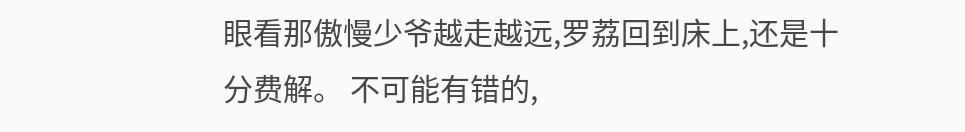眼看那傲慢少爷越走越远,罗荔回到床上,还是十分费解。 不可能有错的,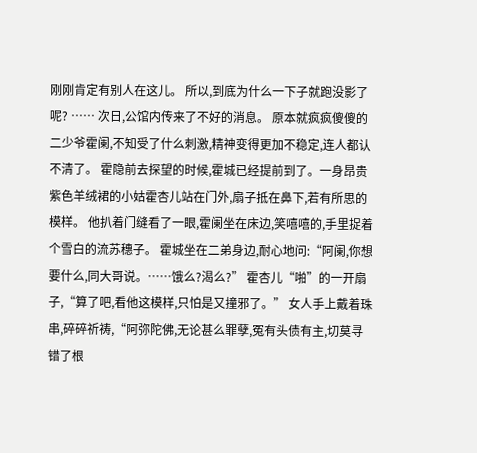刚刚肯定有别人在这儿。 所以,到底为什么一下子就跑没影了呢? …… 次日,公馆内传来了不好的消息。 原本就疯疯傻傻的二少爷霍阑,不知受了什么刺激,精神变得更加不稳定,连人都认不清了。 霍隐前去探望的时候,霍城已经提前到了。一身昂贵紫色羊绒裙的小姑霍杏儿站在门外,扇子抵在鼻下,若有所思的模样。 他扒着门缝看了一眼,霍阑坐在床边,笑嘻嘻的,手里捉着个雪白的流苏穗子。 霍城坐在二弟身边,耐心地问:“阿阑,你想要什么,同大哥说。……饿么?渴么?” 霍杏儿“啪”的一开扇子,“算了吧,看他这模样,只怕是又撞邪了。” 女人手上戴着珠串,碎碎祈祷,“阿弥陀佛,无论甚么罪孽,冤有头债有主,切莫寻错了根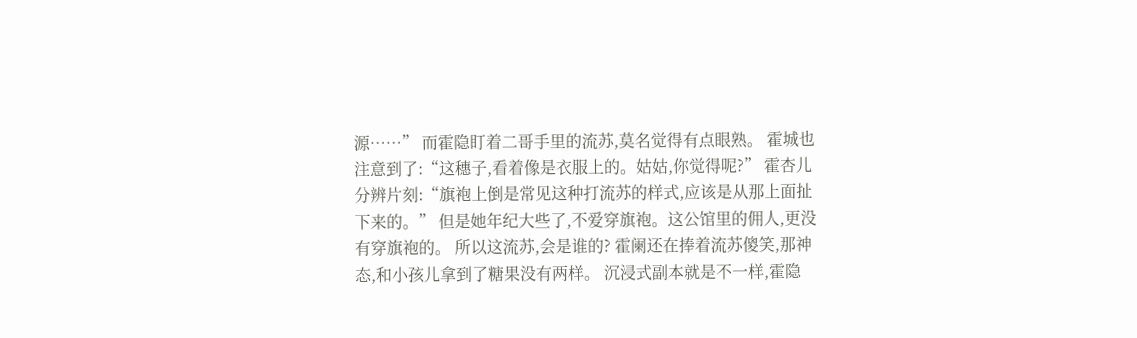源……” 而霍隐盯着二哥手里的流苏,莫名觉得有点眼熟。 霍城也注意到了:“这穗子,看着像是衣服上的。姑姑,你觉得呢?” 霍杏儿分辨片刻:“旗袍上倒是常见这种打流苏的样式,应该是从那上面扯下来的。” 但是她年纪大些了,不爱穿旗袍。这公馆里的佣人,更没有穿旗袍的。 所以这流苏,会是谁的? 霍阑还在捧着流苏傻笑,那神态,和小孩儿拿到了糖果没有两样。 沉浸式副本就是不一样,霍隐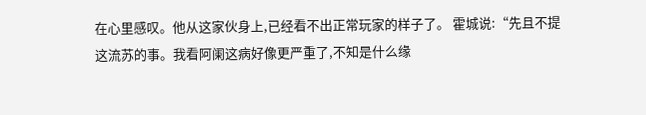在心里感叹。他从这家伙身上,已经看不出正常玩家的样子了。 霍城说:“先且不提这流苏的事。我看阿阑这病好像更严重了,不知是什么缘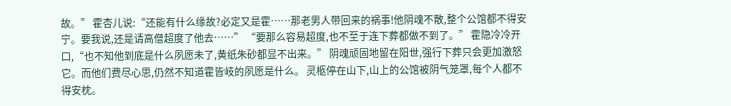故。” 霍杏儿说:“还能有什么缘故?必定又是霍……那老男人带回来的祸事!他阴魂不散,整个公馆都不得安宁。要我说,还是请高僧超度了他去……” “要那么容易超度,也不至于连下葬都做不到了。” 霍隐冷冷开口,“也不知他到底是什么夙愿未了,黄纸朱砂都显不出来。” 阴魂顽固地留在阳世,强行下葬只会更加激怒它。而他们费尽心思,仍然不知道霍皆岐的夙愿是什么。 灵柩停在山下,山上的公馆被阴气笼罩,每个人都不得安枕。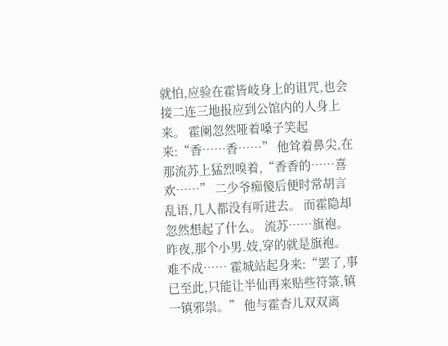就怕,应验在霍皆岐身上的诅咒,也会接二连三地报应到公馆内的人身上来。 霍阑忽然哑着嗓子笑起来:“香……香……” 他耸着鼻尖,在那流苏上猛烈嗅着,“香香的……喜欢……” 二少爷痴傻后便时常胡言乱语,几人都没有听进去。 而霍隐却忽然想起了什么。 流苏……旗袍。 昨夜,那个小男.妓,穿的就是旗袍。 难不成…… 霍城站起身来:“罢了,事已至此,只能让半仙再来贴些符箓,镇一镇邪祟。” 他与霍杏儿双双离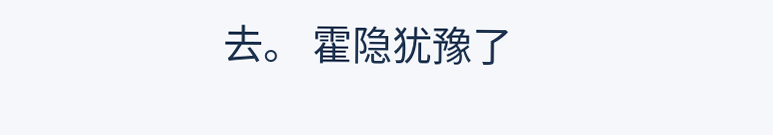去。 霍隐犹豫了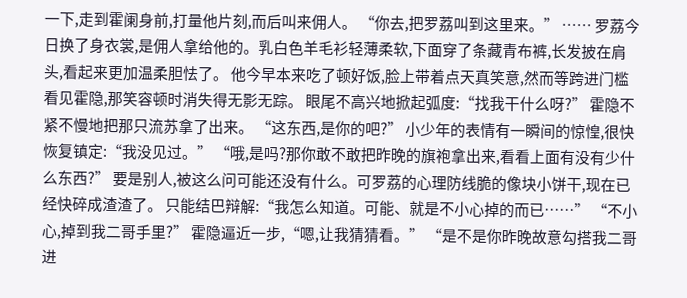一下,走到霍阑身前,打量他片刻,而后叫来佣人。 “你去,把罗荔叫到这里来。” …… 罗荔今日换了身衣裳,是佣人拿给他的。乳白色羊毛衫轻薄柔软,下面穿了条藏青布裤,长发披在肩头,看起来更加温柔胆怯了。 他今早本来吃了顿好饭,脸上带着点天真笑意,然而等跨进门槛看见霍隐,那笑容顿时消失得无影无踪。 眼尾不高兴地掀起弧度:“找我干什么呀?” 霍隐不紧不慢地把那只流苏拿了出来。 “这东西,是你的吧?” 小少年的表情有一瞬间的惊惶,很快恢复镇定:“我没见过。” “哦,是吗?那你敢不敢把昨晚的旗袍拿出来,看看上面有没有少什么东西?” 要是别人,被这么问可能还没有什么。可罗荔的心理防线脆的像块小饼干,现在已经快碎成渣渣了。 只能结巴辩解:“我怎么知道。可能、就是不小心掉的而已……” “不小心,掉到我二哥手里?” 霍隐逼近一步,“嗯,让我猜猜看。” “是不是你昨晚故意勾搭我二哥进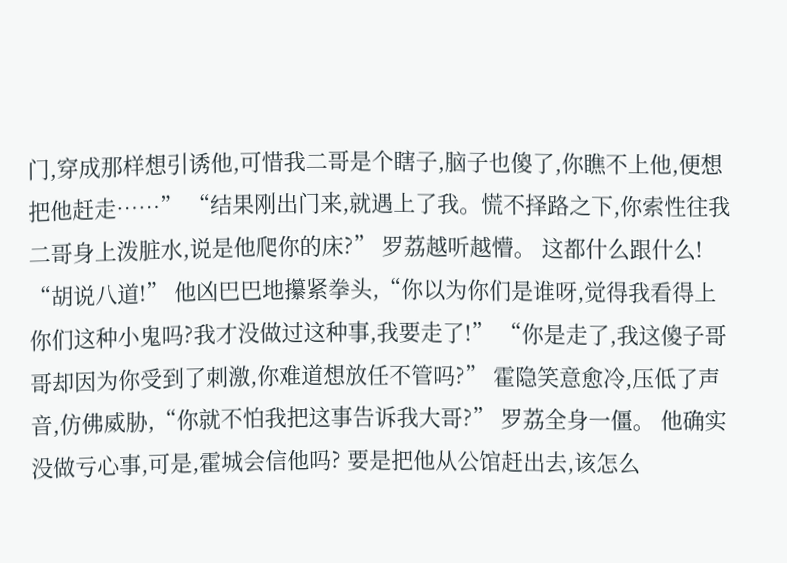门,穿成那样想引诱他,可惜我二哥是个瞎子,脑子也傻了,你瞧不上他,便想把他赶走……” “结果刚出门来,就遇上了我。慌不择路之下,你索性往我二哥身上泼脏水,说是他爬你的床?” 罗荔越听越懵。 这都什么跟什么! “胡说八道!” 他凶巴巴地攥紧拳头,“你以为你们是谁呀,觉得我看得上你们这种小鬼吗?我才没做过这种事,我要走了!” “你是走了,我这傻子哥哥却因为你受到了刺激,你难道想放任不管吗?” 霍隐笑意愈冷,压低了声音,仿佛威胁,“你就不怕我把这事告诉我大哥?” 罗荔全身一僵。 他确实没做亏心事,可是,霍城会信他吗? 要是把他从公馆赶出去,该怎么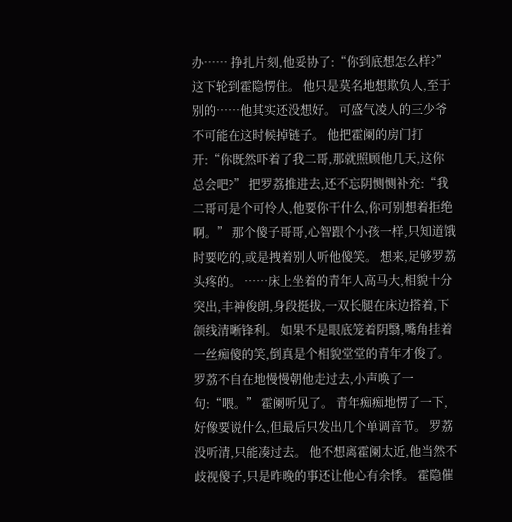办…… 挣扎片刻,他妥协了:“你到底想怎么样?” 这下轮到霍隐愣住。 他只是莫名地想欺负人,至于别的……他其实还没想好。 可盛气凌人的三少爷不可能在这时候掉链子。 他把霍阑的房门打开:“你既然吓着了我二哥,那就照顾他几天,这你总会吧?” 把罗荔推进去,还不忘阴恻恻补充:“我二哥可是个可怜人,他要你干什么,你可别想着拒绝啊。” 那个傻子哥哥,心智跟个小孩一样,只知道饿时要吃的,或是拽着别人听他傻笑。 想来,足够罗荔头疼的。 ……床上坐着的青年人高马大,相貌十分突出,丰神俊朗,身段挺拔,一双长腿在床边搭着,下颌线清晰锋利。 如果不是眼底笼着阴翳,嘴角挂着一丝痴傻的笑,倒真是个相貌堂堂的青年才俊了。 罗荔不自在地慢慢朝他走过去,小声唤了一句:“喂。” 霍阑听见了。 青年痴痴地愣了一下,好像要说什么,但最后只发出几个单调音节。 罗荔没听清,只能凑过去。 他不想离霍阑太近,他当然不歧视傻子,只是昨晚的事还让他心有余悸。 霍隐催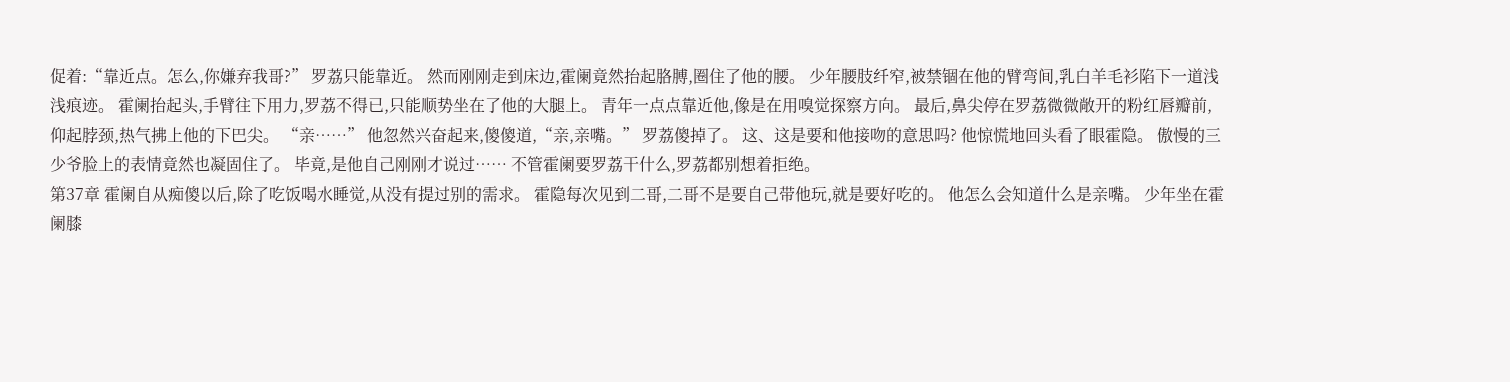促着:“靠近点。怎么,你嫌弃我哥?” 罗荔只能靠近。 然而刚刚走到床边,霍阑竟然抬起胳膊,圈住了他的腰。 少年腰肢纤窄,被禁锢在他的臂弯间,乳白羊毛衫陷下一道浅浅痕迹。 霍阑抬起头,手臂往下用力,罗荔不得已,只能顺势坐在了他的大腿上。 青年一点点靠近他,像是在用嗅觉探察方向。 最后,鼻尖停在罗荔微微敞开的粉红唇瓣前,仰起脖颈,热气拂上他的下巴尖。 “亲……” 他忽然兴奋起来,傻傻道,“亲,亲嘴。” 罗荔傻掉了。 这、这是要和他接吻的意思吗? 他惊慌地回头看了眼霍隐。 傲慢的三少爷脸上的表情竟然也凝固住了。 毕竟,是他自己刚刚才说过…… 不管霍阑要罗荔干什么,罗荔都别想着拒绝。
第37章 霍阑自从痴傻以后,除了吃饭喝水睡觉,从没有提过别的需求。 霍隐每次见到二哥,二哥不是要自己带他玩,就是要好吃的。 他怎么会知道什么是亲嘴。 少年坐在霍阑膝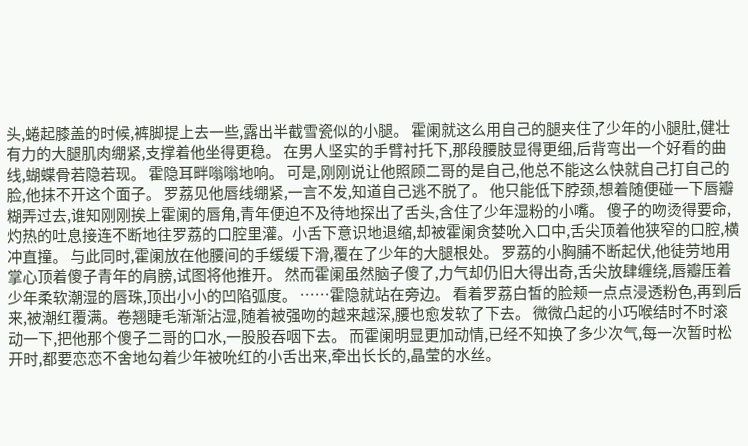头,蜷起膝盖的时候,裤脚提上去一些,露出半截雪瓷似的小腿。 霍阑就这么用自己的腿夹住了少年的小腿肚,健壮有力的大腿肌肉绷紧,支撑着他坐得更稳。 在男人坚实的手臂衬托下,那段腰肢显得更细,后背弯出一个好看的曲线,蝴蝶骨若隐若现。 霍隐耳畔嗡嗡地响。 可是,刚刚说让他照顾二哥的是自己,他总不能这么快就自己打自己的脸,他抹不开这个面子。 罗荔见他唇线绷紧,一言不发,知道自己逃不脱了。 他只能低下脖颈,想着随便碰一下唇瓣糊弄过去,谁知刚刚挨上霍阑的唇角,青年便迫不及待地探出了舌头,含住了少年湿粉的小嘴。 傻子的吻烫得要命,灼热的吐息接连不断地往罗荔的口腔里灌。小舌下意识地退缩,却被霍阑贪婪吮入口中,舌尖顶着他狭窄的口腔,横冲直撞。 与此同时,霍阑放在他腰间的手缓缓下滑,覆在了少年的大腿根处。 罗荔的小胸脯不断起伏,他徒劳地用掌心顶着傻子青年的肩膀,试图将他推开。 然而霍阑虽然脑子傻了,力气却仍旧大得出奇,舌尖放肆缠绕,唇瓣压着少年柔软潮湿的唇珠,顶出小小的凹陷弧度。 ……霍隐就站在旁边。 看着罗荔白皙的脸颊一点点浸透粉色,再到后来,被潮红覆满。卷翘睫毛渐渐沾湿,随着被强吻的越来越深,腰也愈发软了下去。 微微凸起的小巧喉结时不时滚动一下,把他那个傻子二哥的口水,一股股吞咽下去。 而霍阑明显更加动情,已经不知换了多少次气,每一次暂时松开时,都要恋恋不舍地勾着少年被吮红的小舌出来,牵出长长的,晶莹的水丝。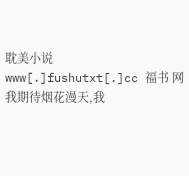耽美小说 www[.]fushutxt[.]cc 福书 网
我期待烟花漫天,我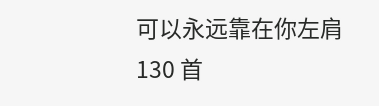可以永远靠在你左肩
130 首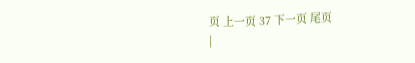页 上一页 37 下一页 尾页
|